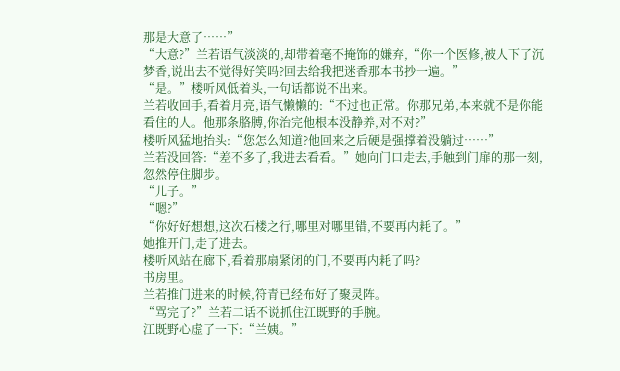那是大意了……”
“大意?”兰若语气淡淡的,却带着毫不掩饰的嫌弃,“你一个医修,被人下了沉梦香,说出去不觉得好笑吗?回去给我把迷香那本书抄一遍。”
“是。”楼听风低着头,一句话都说不出来。
兰若收回手,看着月亮,语气懒懒的:“不过也正常。你那兄弟,本来就不是你能看住的人。他那条胳膊,你治完他根本没静养,对不对?”
楼听风猛地抬头:“您怎么知道?他回来之后硬是强撑着没躺过……”
兰若没回答:“差不多了,我进去看看。”她向门口走去,手触到门扉的那一刻,忽然停住脚步。
“儿子。”
“嗯?”
“你好好想想,这次石楼之行,哪里对哪里错,不要再内耗了。”
她推开门,走了进去。
楼听风站在廊下,看着那扇紧闭的门,不要再内耗了吗?
书房里。
兰若推门进来的时候,符青已经布好了聚灵阵。
“骂完了?”兰若二话不说抓住江既野的手腕。
江既野心虚了一下:“兰姨。”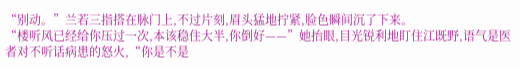“别动。”兰若三指搭在脉门上,不过片刻,眉头猛地拧紧,脸色瞬间沉了下来。
“楼听风已经给你压过一次,本该稳住大半,你倒好——”她抬眼,目光锐利地盯住江既野,语气是医者对不听话病患的怒火,“你是不是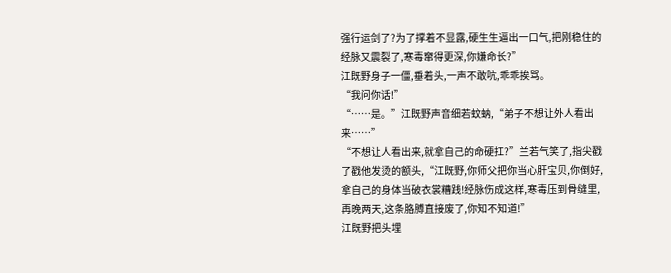强行运剑了?为了撑着不显露,硬生生逼出一口气,把刚稳住的经脉又震裂了,寒毒窜得更深,你嫌命长?”
江既野身子一僵,垂着头,一声不敢吭,乖乖挨骂。
“我问你话!”
“……是。”江既野声音细若蚊蚋,“弟子不想让外人看出来……”
“不想让人看出来,就拿自己的命硬扛?”兰若气笑了,指尖戳了戳他发烫的额头,“江既野,你师父把你当心肝宝贝,你倒好,拿自己的身体当破衣裳糟践!经脉伤成这样,寒毒压到骨缝里,再晚两天,这条胳膊直接废了,你知不知道!”
江既野把头埋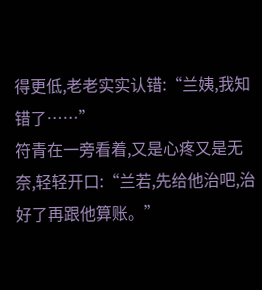得更低,老老实实认错:“兰姨,我知错了……”
符青在一旁看着,又是心疼又是无奈,轻轻开口:“兰若,先给他治吧,治好了再跟他算账。”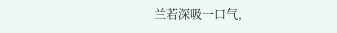兰若深吸一口气,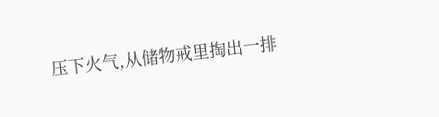压下火气,从储物戒里掏出一排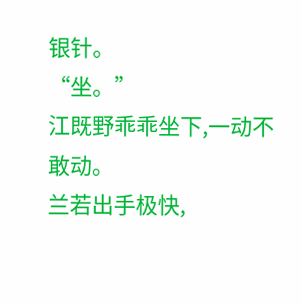银针。
“坐。”
江既野乖乖坐下,一动不敢动。
兰若出手极快,